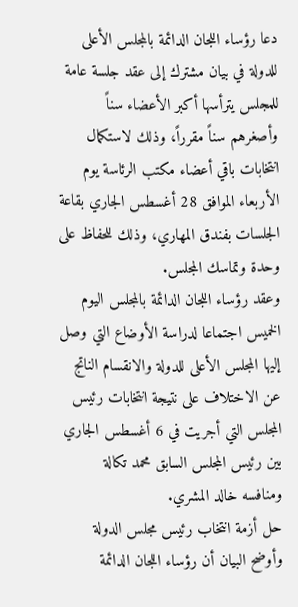دعا رؤساء اللجان الدائمة بالمجلس الأعلى للدولة في بيان مشترك إلى عقد جلسة عامة للمجلس يترأسها أكبر الأعضاء سناً وأصغرهم سناً مقرراً، وذلك لاستكمال انتخابات باقي أعضاء مكتب الرئاسة يوم الأربعاء الموافق 28 أغسطس الجاري بقاعة الجلسات بفندق المهاري، وذلك للحفاظ على وحدة وتماسك المجلس.
وعقد رؤساء اللجان الدائمة بالمجلس اليوم الخميس اجتماعا لدراسة الأوضاع التي وصل إليها المجلس الأعلى للدولة والانقسام الناتج عن الاختلاف على نتيجة انتخابات رئيس المجلس التي أجريت في 6 أغسطس الجاري بين رئيس المجلس السابق محمد تكالة ومنافسه خالد المشري.
حل أزمة انتخاب رئيس مجلس الدولة
وأوضح البيان أن رؤساء اللجان الدائمة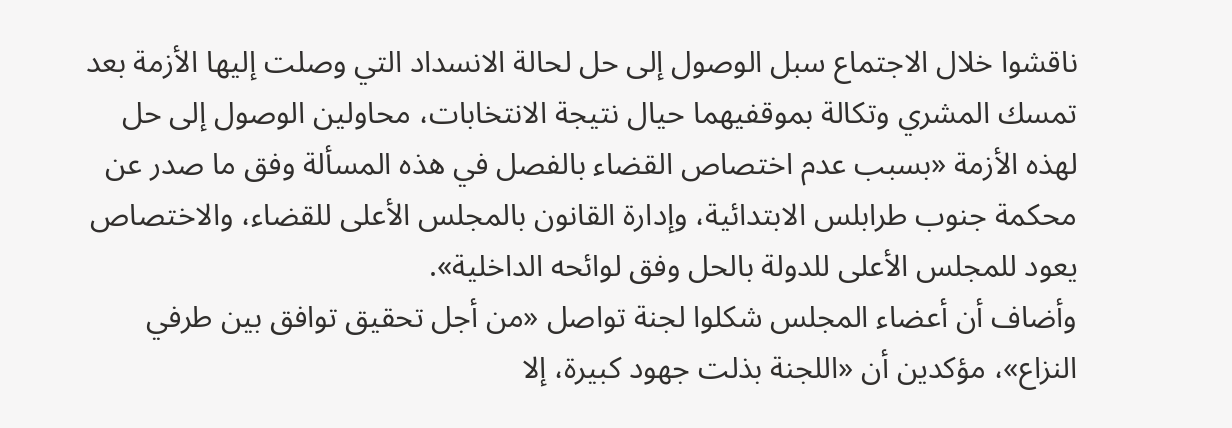ناقشوا خلال الاجتماع سبل الوصول إلى حل لحالة الانسداد التي وصلت إليها الأزمة بعد تمسك المشري وتكالة بموقفيهما حيال نتيجة الانتخابات، محاولين الوصول إلى حل لهذه الأزمة «بسبب عدم اختصاص القضاء بالفصل في هذه المسألة وفق ما صدر عن محكمة جنوب طرابلس الابتدائية، وإدارة القانون بالمجلس الأعلى للقضاء، والاختصاص يعود للمجلس الأعلى للدولة بالحل وفق لوائحه الداخلية».
وأضاف أن أعضاء المجلس شكلوا لجنة تواصل «من أجل تحقيق توافق بين طرفي النزاع»، مؤكدين أن «اللجنة بذلت جهود كبيرة، إلا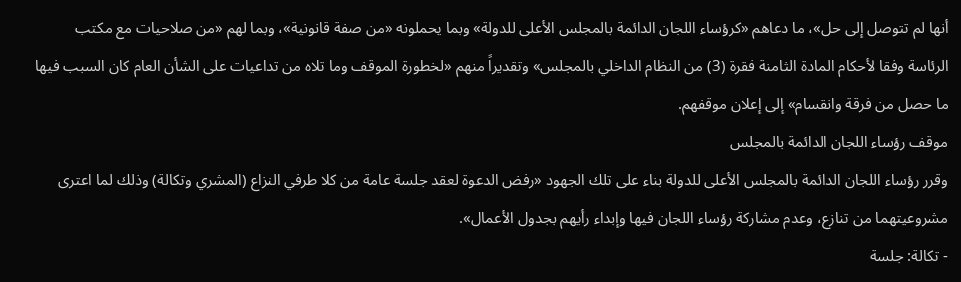أنها لم تتوصل إلى حل»، ما دعاهم «كرؤساء اللجان الدائمة بالمجلس الأعلى للدولة» وبما يحملونه «من صفة قانونية»، وبما لهم «من صلاحيات مع مكتب الرئاسة وفقا لأحكام المادة الثامنة فقرة (3) من النظام الداخلي بالمجلس» وتقديراً منهم «لخطورة الموقف وما تلاه من تداعيات على الشأن العام كان السبب فيها ما حصل من فرقة وانقسام» إلى إعلان موقفهم.
موقف رؤساء اللجان الدائمة بالمجلس
وقرر رؤساء اللجان الدائمة بالمجلس الأعلى للدولة بناء على تلك الجهود «رفض الدعوة لعقد جلسة عامة من كلا طرفي النزاع (المشري وتكالة) وذلك لما اعترى مشروعيتهما من تنازع، وعدم مشاركة رؤساء اللجان فيها وإبداء رأيهم بجدول الأعمال».
- تكالة: جلسة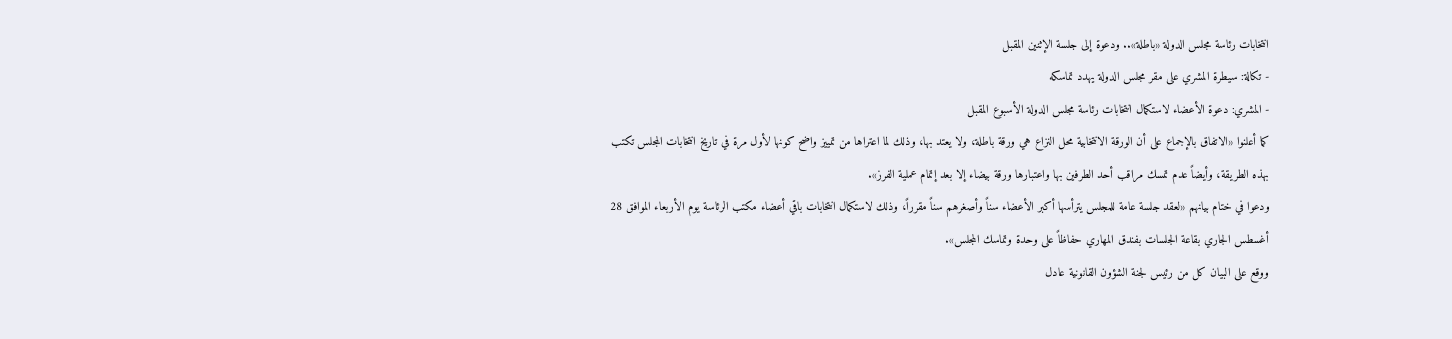انتخابات رئاسة مجلس الدولة «باطلة».. ودعوة إلى جلسة الإثنين المقبل
- تكالة: سيطرة المشري على مقر مجلس الدولة يهدد تماسكه
- المشري: دعوة الأعضاء لاستكمال انتخابات رئاسة مجلس الدولة الأسبوع المقبل
كما أعلنوا «الاتفاق بالإجماع على أن الورقة الانتخابية محل النزاع هي ورقة باطلة، ولا يعتد بها، وذلك لما اعتراها من تمييز واضح كونها لأول مرة في تاريخ انتخابات المجلس تكتب بهذه الطريقة، وأيضاً عدم تمسك مراقب أحد الطرفين بها واعتبارها ورقة بيضاء إلا بعد إتمام عملية الفرز».
ودعوا في ختام بيانهم «لعقد جلسة عامة للمجلس يترأسها أكبر الأعضاء سناً وأصغرهم سناً مقرراً، وذلك لاستكمال انتخابات باقي أعضاء مكتب الرئاسة يوم الأربعاء الموافق 28 أغسطس الجاري بقاعة الجلسات بفندق المهاري حفاظاً على وحدة وتماسك المجلس».
ووقع على البيان كل من رئيس لجنة الشؤون القانونية عادل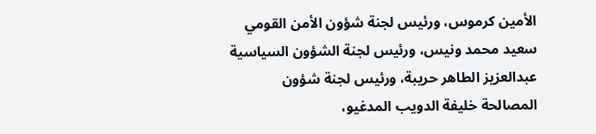الأمين كرموس، ورئيس لجنة شؤون الأمن القومي سعيد محمد ونيس، ورئيس لجنة الشؤون السياسية عبدالعزيز الطاهر حريبة، ورئيس لجنة شؤون المصالحة خليفة الدويب المدغيو،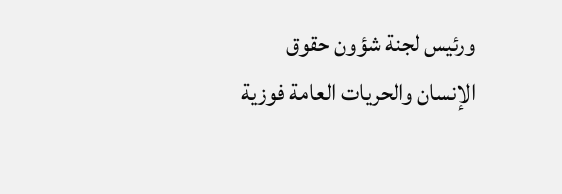ورئيس لجنة شؤون حقوق الإنسان والحريات العامة فوزية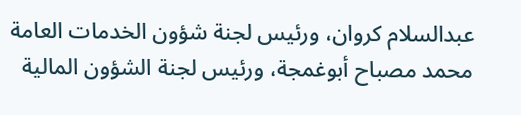عبدالسلام كروان، ورئيس لجنة شؤون الخدمات العامة محمد مصباح أبوغمجة، ورئيس لجنة الشؤون المالية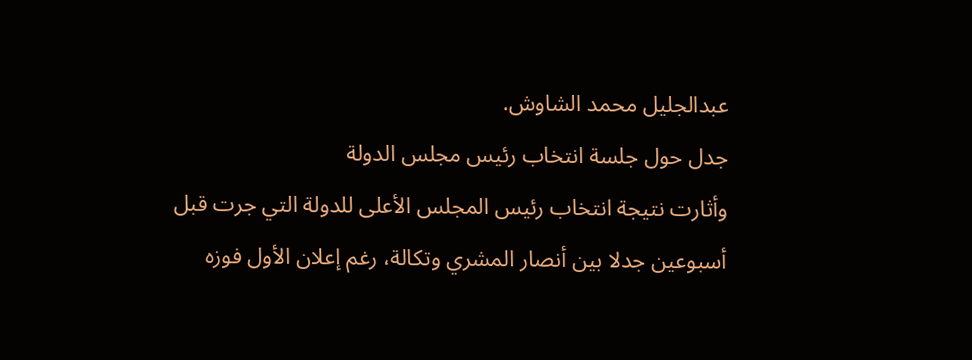عبدالجليل محمد الشاوش.
جدل حول جلسة انتخاب رئيس مجلس الدولة
وأثارت نتيجة انتخاب رئيس المجلس الأعلى للدولة التي جرت قبل أسبوعين جدلا بين أنصار المشري وتكالة، رغم إعلان الأول فوزه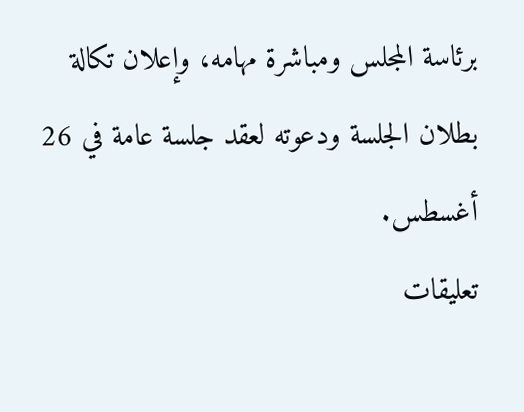برئاسة المجلس ومباشرة مهامه، وإعلان تكالة بطلان الجلسة ودعوته لعقد جلسة عامة في 26 أغسطس.
تعليقات